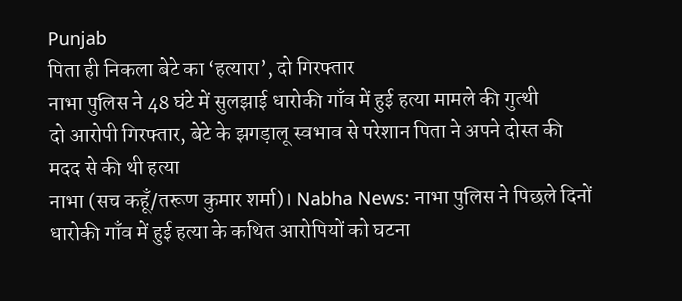Punjab
पिता ही निकला बेटे का ‘हत्यारा’, दो गिरफ्तार
नाभा पुलिस ने 48 घंटे में सुलझाई धारोकी गाँव में हुई हत्या मामले की गुत्थी
दो आरोपी गिरफ्तार, बेटे के झगड़ालू स्वभाव से परेशान पिता ने अपने दोस्त की मदद से की थी हत्या
नाभा (सच कहूँ/तरूण कुमार शर्मा)। Nabha News: नाभा पुलिस ने पिछले दिनों धारोकी गाँव में हुई हत्या के कथित आरोपियों को घटना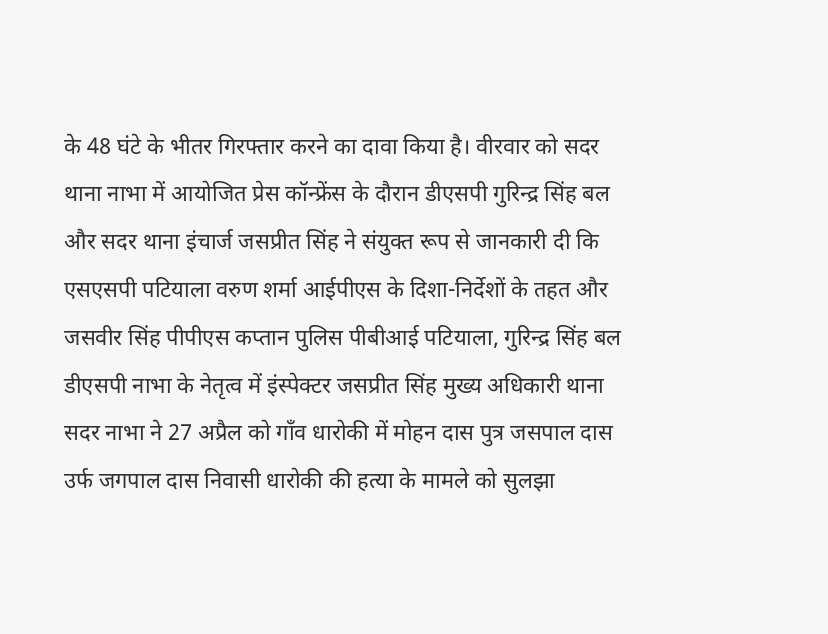के 48 घंटे के भीतर गिरफ्तार करने का दावा किया है। वीरवार को सदर थाना नाभा में आयोजित प्रेस कॉन्फ्रेंस के दौरान डीएसपी गुरिन्द्र सिंह बल और सदर थाना इंचार्ज जसप्रीत सिंह ने संयुक्त रूप से जानकारी दी कि एसएसपी पटियाला वरुण शर्मा आईपीएस के दिशा-निर्देशों के तहत और जसवीर सिंह पीपीएस कप्तान पुलिस पीबीआई पटियाला, गुरिन्द्र सिंह बल डीएसपी नाभा के नेतृत्व में इंस्पेक्टर जसप्रीत सिंह मुख्य अधिकारी थाना सदर नाभा ने 27 अप्रैल को गाँव धारोकी में मोहन दास पुत्र जसपाल दास उर्फ जगपाल दास निवासी धारोकी की हत्या के मामले को सुलझा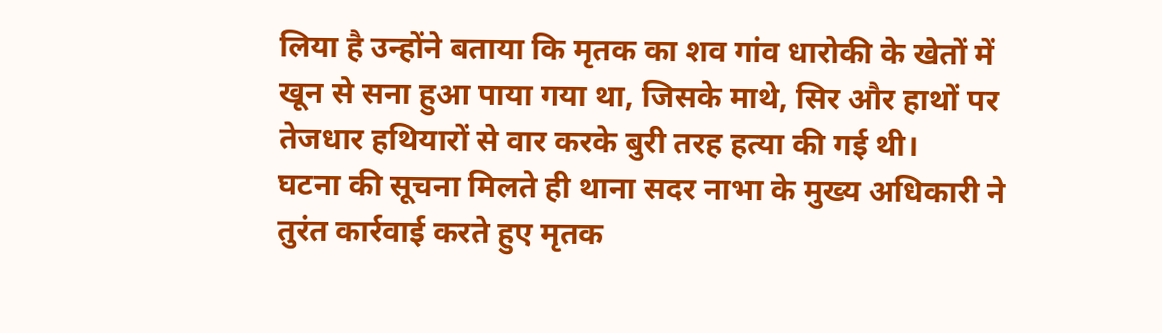लिया है उन्होंने बताया कि मृतक का शव गांव धारोकी के खेतों में खून से सना हुआ पाया गया था, जिसके माथे, सिर और हाथों पर तेजधार हथियारों से वार करके बुरी तरह हत्या की गई थी।
घटना की सूचना मिलते ही थाना सदर नाभा के मुख्य अधिकारी ने तुरंत कार्रवाई करते हुए मृतक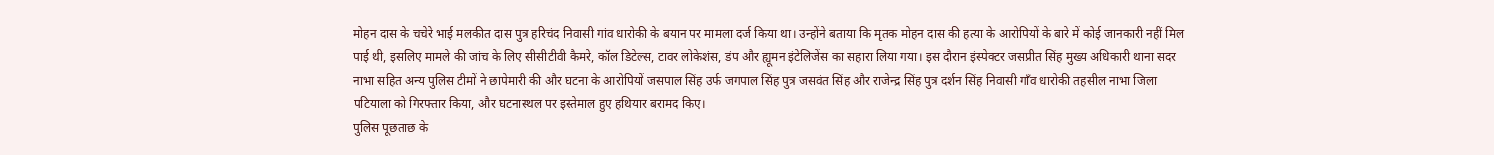मोहन दास के चचेरे भाई मलकीत दास पुत्र हरिचंद निवासी गांव धारोकी के बयान पर मामला दर्ज किया था। उन्होंने बताया कि मृतक मोहन दास की हत्या के आरोपियों के बारे में कोई जानकारी नहीं मिल पाई थी, इसलिए मामले की जांच के लिए सीसीटीवी कैमरे, कॉल डिटेल्स, टावर लोकेशंस, डंप और ह्यूमन इंटेलिजेंस का सहारा लिया गया। इस दौरान इंस्पेक्टर जसप्रीत सिंह मुख्य अधिकारी थाना सदर नाभा सहित अन्य पुलिस टीमों ने छापेमारी की और घटना के आरोपियों जसपाल सिंह उर्फ जगपाल सिंह पुत्र जसवंत सिंह और राजेन्द्र सिंह पुत्र दर्शन सिंह निवासी गाँव धारोकी तहसील नाभा जिला पटियाला को गिरफ्तार किया, और घटनास्थल पर इस्तेमाल हुए हथियार बरामद किए।
पुलिस पूछताछ के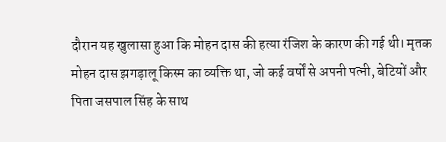दौरान यह खुलासा हुआ कि मोहन दास की हत्या रंजिश के कारण की गई थी। मृतक मोहन दास झगड़ालू किस्म का व्यक्ति था, जो कई वर्षों से अपनी पत्नी, बेटियों और पिता जसपाल सिंह के साथ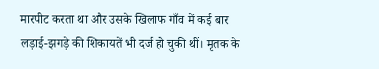मारपीट करता था और उसके खिलाफ गाँव में कई बार लड़ाई-झगड़े की शिकायतें भी दर्ज हो चुकी थीं। मृतक के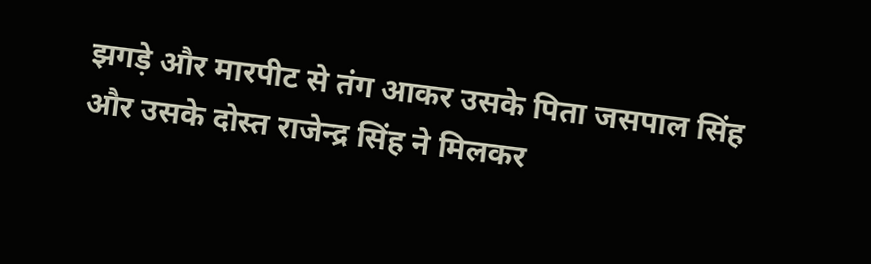झगड़े और मारपीट से तंग आकर उसके पिता जसपाल सिंह और उसके दोस्त राजेन्द्र सिंह ने मिलकर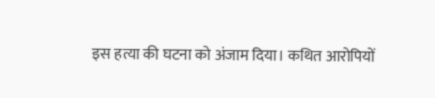इस हत्या की घटना को अंजाम दिया। कथित आरोपियों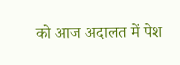को आज अदालत में पेश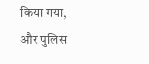किया गया, और पुलिस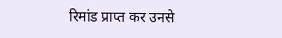रिमांड प्राप्त कर उनसे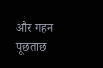और गहन पूछताछ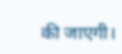की जाएगी।